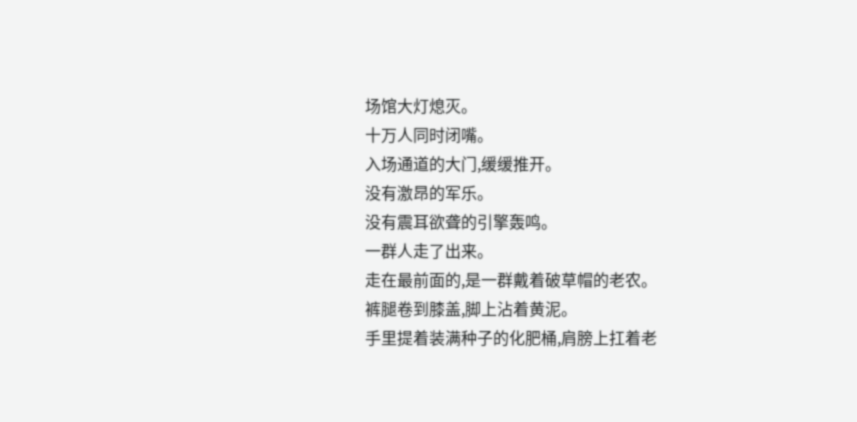场馆大灯熄灭。
十万人同时闭嘴。
入场通道的大门,缓缓推开。
没有激昂的军乐。
没有震耳欲聋的引擎轰鸣。
一群人走了出来。
走在最前面的,是一群戴着破草帽的老农。
裤腿卷到膝盖,脚上沾着黄泥。
手里提着装满种子的化肥桶,肩膀上扛着老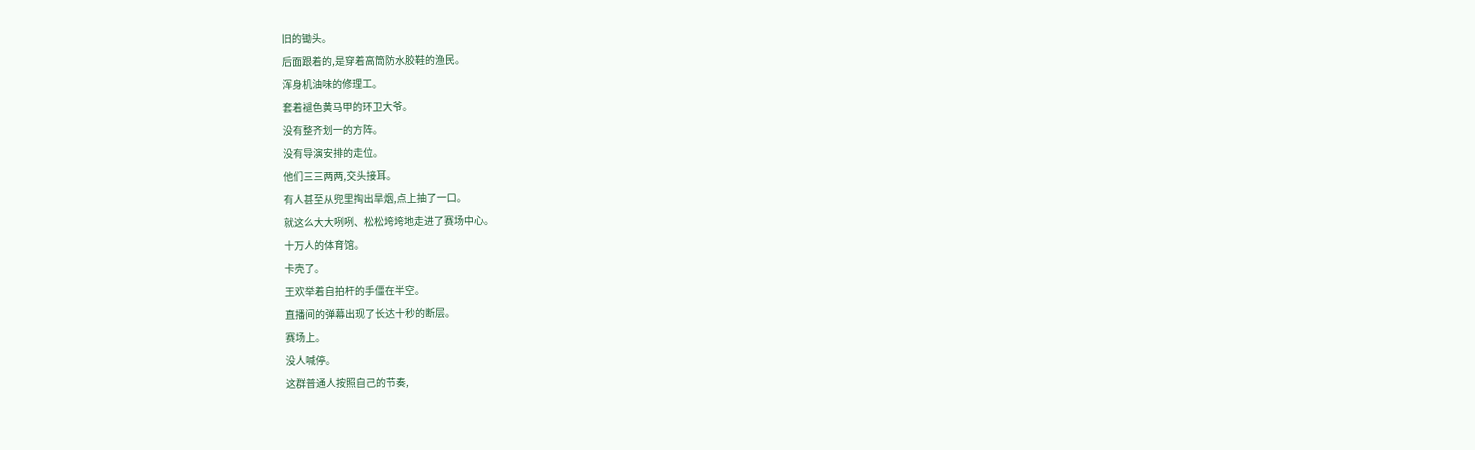旧的锄头。
后面跟着的,是穿着高筒防水胶鞋的渔民。
浑身机油味的修理工。
套着褪色黄马甲的环卫大爷。
没有整齐划一的方阵。
没有导演安排的走位。
他们三三两两,交头接耳。
有人甚至从兜里掏出旱烟,点上抽了一口。
就这么大大咧咧、松松垮垮地走进了赛场中心。
十万人的体育馆。
卡壳了。
王欢举着自拍杆的手僵在半空。
直播间的弹幕出现了长达十秒的断层。
赛场上。
没人喊停。
这群普通人按照自己的节奏,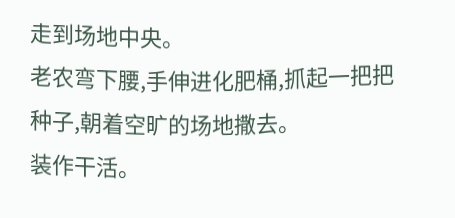走到场地中央。
老农弯下腰,手伸进化肥桶,抓起一把把种子,朝着空旷的场地撒去。
装作干活。